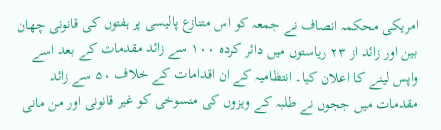امریکی محکمہ انصاف نے جمعہ کو اس متنازع پالیسی پر ہفتوں کی قانونی چھان بین اور زائد از ۲۳ ریاستوں میں دائر کردہ ۱۰۰ سے زائد مقدمات کے بعد اسے واپس لینے کا اعلان کیا۔ انتظامیہ کے ان اقدامات کے خلاف ۵۰ سے زائد مقدمات میں ججوں نے طلبہ کے ویزوں کی منسوخی کو غیر قانونی اور من مانی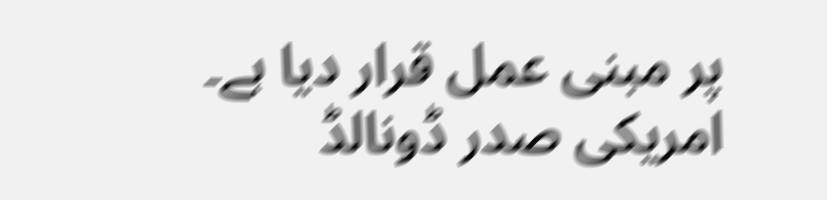پر مبنی عمل قرار دیا ہے۔
امریکی صدر ڈونالڈ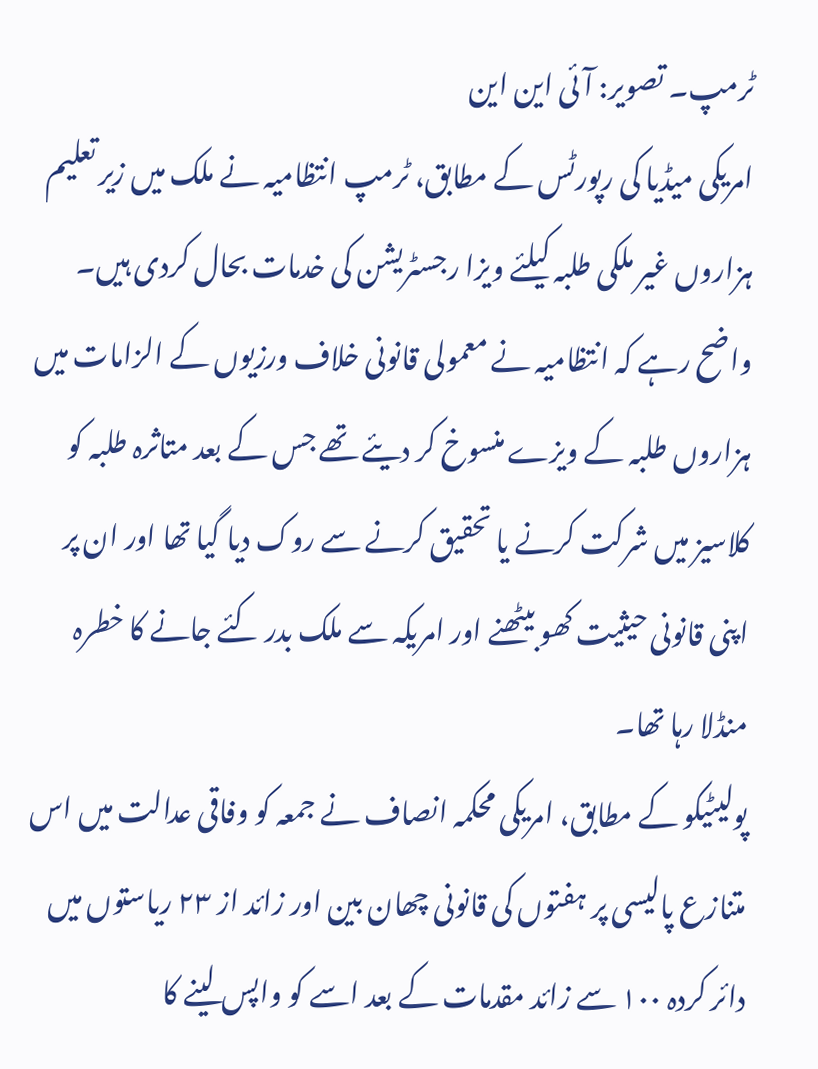ٹرمپ۔ تصویر: آئی این این
امریکی میڈیا کی رپورٹس کے مطابق، ٹرمپ انتظامیہ نے ملک میں زیر تعلیم ہزاروں غیر ملکی طلبہ کیلئے ویزا رجسٹریشن کی خدمات بحال کردی ہیں۔ واضح رہے کہ انتظامیہ نے معمولی قانونی خلاف ورزیوں کے الزامات میں ہزاروں طلبہ کے ویزے منسوخ کر دیئے تھے جس کے بعد متاثرہ طلبہ کو کلاسیز میں شرکت کرنے یا تحقیق کرنے سے روک دیا گیا تھا اور ان پر اپنی قانونی حیثیت کھو بیٹھنے اور امریکہ سے ملک بدر کئے جانے کا خطرہ منڈلا رہا تھا۔
پولیٹیکو کے مطابق، امریکی محکمہ انصاف نے جمعہ کو وفاقی عدالت میں اس متنازع پالیسی پر ہفتوں کی قانونی چھان بین اور زائد از ۲۳ ریاستوں میں دائر کردہ ۱۰۰ سے زائد مقدمات کے بعد اسے کو واپس لینے کا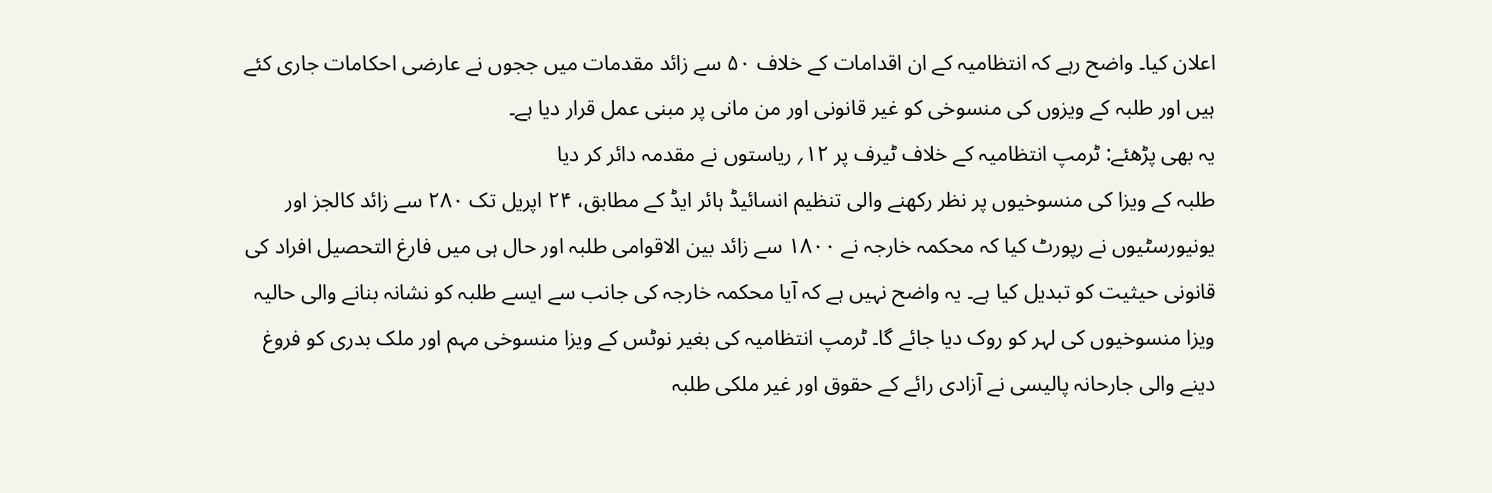اعلان کیا۔ واضح رہے کہ انتظامیہ کے ان اقدامات کے خلاف ۵۰ سے زائد مقدمات میں ججوں نے عارضی احکامات جاری کئے ہیں اور طلبہ کے ویزوں کی منسوخی کو غیر قانونی اور من مانی پر مبنی عمل قرار دیا ہے۔
یہ بھی پڑھئے: ٹرمپ انتظامیہ کے خلاف ٹیرف پر ۱۲؍ ریاستوں نے مقدمہ دائر کر دیا
طلبہ کے ویزا کی منسوخیوں پر نظر رکھنے والی تنظیم انسائیڈ ہائر ایڈ کے مطابق، ۲۴ اپریل تک ۲۸۰ سے زائد کالجز اور یونیورسٹیوں نے رپورٹ کیا کہ محکمہ خارجہ نے ۱۸۰۰ سے زائد بین الاقوامی طلبہ اور حال ہی میں فارغ التحصیل افراد کی قانونی حیثیت کو تبدیل کیا ہے۔ یہ واضح نہیں ہے کہ آیا محکمہ خارجہ کی جانب سے ایسے طلبہ کو نشانہ بنانے والی حالیہ ویزا منسوخیوں کی لہر کو روک دیا جائے گا۔ ٹرمپ انتظامیہ کی بغیر نوٹس کے ویزا منسوخی مہم اور ملک بدری کو فروغ دینے والی جارحانہ پالیسی نے آزادی رائے کے حقوق اور غیر ملکی طلبہ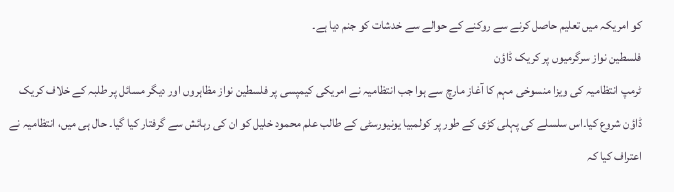کو امریکہ میں تعلیم حاصل کرنے سے روکنے کے حوالے سے خدشات کو جنم دیا ہے۔
فلسطین نواز سرگرمیوں پر کریک ڈاؤن
ٹرمپ انتظامیہ کی ویزا منسوخی مہم کا آغاز مارچ سے ہوا جب انتظامیہ نے امریکی کیمپسی پر فلسطین نواز مظاہروں اور دیگر مسائل پر طلبہ کے خلاف کریک ڈاؤن شروع کیا۔اس سلسلے کی پہلی کڑی کے طور پر کولمبیا یونیورسٹی کے طالب علم محمود خلیل کو ان کی رہائش سے گرفتار کیا گیا۔ حال ہی میں، انتظامیہ نے اعتراف کیا کہ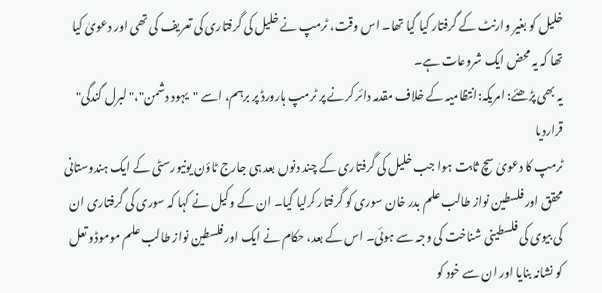خلیل کو بغیر وارنٹ کے گرفتار کیا گیا تھا۔ اس وقت، ٹرمپ نے خلیل کی گرفتاری کی تعریف کی تھی اور دعویٰ کیا تھا کہ یہ محض ایک شروعات ہے۔
یہ بھی پڑھئے: امریکہ:انتظامیہ کے خلاف مقدمہ دائر کرنے پر ٹرمپ ہارورڈ پر برہم، اسے "یہود دشمن"،"لبرل گندگی" قراردیا
ٹرمپ کا دعویٰ سچ ثابت ہوا جب خلیل کی گرفتاری کے چند دنوں بعد ہی جارج ٹاؤن یونیورسٹی کے ایک ہندوستانی محقق اور فلسطین نواز طالب علم بدر خان سوری کو گرفتار کرلیا گیا۔ ان کے وکیل نے کہا کہ سوری کی گرفتاری ان کی بیوی کی فلسطینی شناخت کی وجہ سے ہوئی۔ اس کے بعد، حکام نے ایک اور فلسطین نواز طالب علم موموڈو تعل کو نشانہ بنایا اور ان سے خود کو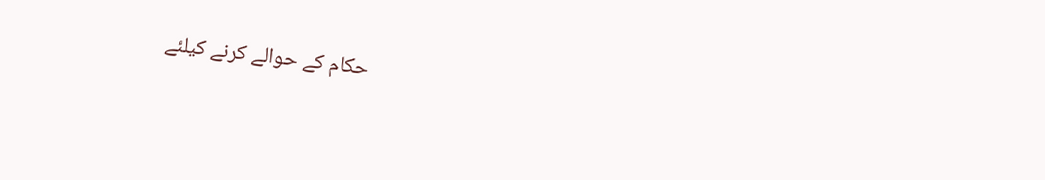حکام کے حوالے کرنے کیلئے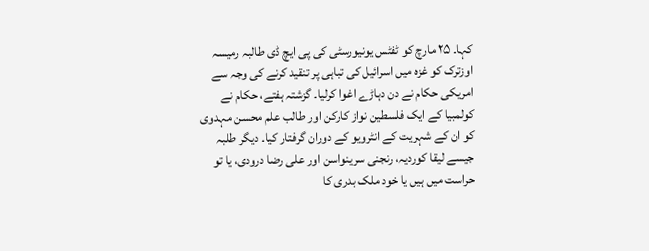کہا۔ ۲۵ مارچ کو ٹفٹس یونیورسٹی کی پی ایچ ڈی طالبہ رمیسہ اوزترک کو غزہ میں اسرائیل کی تباہی پر تنقید کرنے کی وجہ سے امریکی حکام نے دن دہاڑے اغوا کرلیا۔ گزشتہ ہفتے، حکام نے کولمبیا کے ایک فلسطین نواز کارکن اور طالب علم محسن مہدوی کو ان کے شہریت کے انٹرویو کے دوران گرفتار کیا۔ دیگر طلبہ جیسے لیقا کوردیہ، رنجنی سرینواسن اور علی رضا درودی، یا تو حراست میں ہیں یا خود ملک بدری کا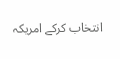انتخاب کرکے امریکہ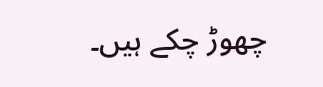چھوڑ چکے ہیں۔